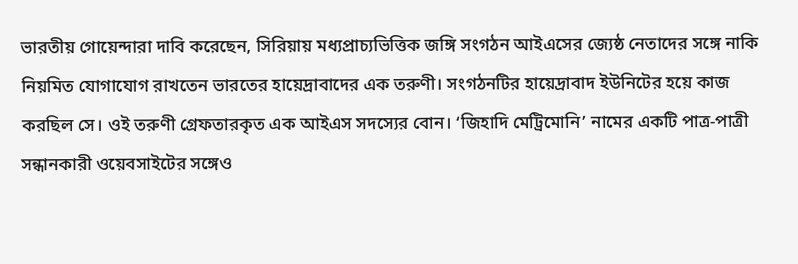ভারতীয় গোয়েন্দারা দাবি করেছেন, সিরিয়ায় মধ্যপ্রাচ্যভিত্তিক জঙ্গি সংগঠন আইএসের জ্যেষ্ঠ নেতাদের সঙ্গে নাকি নিয়মিত যোগাযোগ রাখতেন ভারতের হায়েদ্রাবাদের এক তরুণী। সংগঠনটির হায়েদ্রাবাদ ইউনিটের হয়ে কাজ করছিল সে। ওই তরুণী গ্রেফতারকৃত এক আইএস সদস্যের বোন। ‘জিহাদি মেট্রিমোনি’ নামের একটি পাত্র-পাত্রী সন্ধানকারী ওয়েবসাইটের সঙ্গেও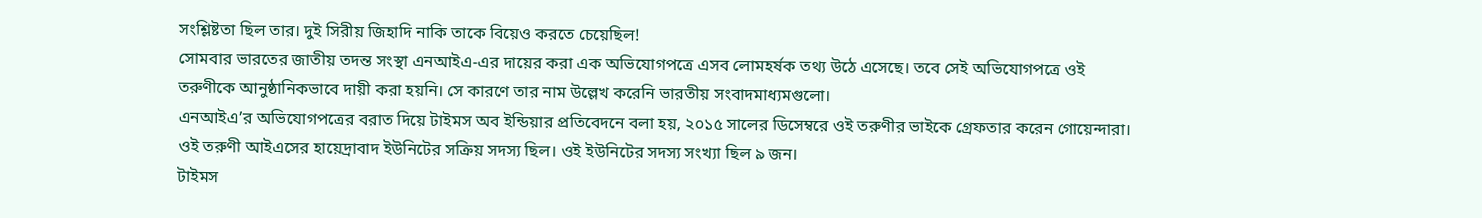সংশ্লিষ্টতা ছিল তার। দুই সিরীয় জিহাদি নাকি তাকে বিয়েও করতে চেয়েছিল!
সোমবার ভারতের জাতীয় তদন্ত সংস্থা এনআইএ-এর দায়ের করা এক অভিযোগপত্রে এসব লোমহর্ষক তথ্য উঠে এসেছে। তবে সেই অভিযোগপত্রে ওই তরুণীকে আনুষ্ঠানিকভাবে দায়ী করা হয়নি। সে কারণে তার নাম উল্লেখ করেনি ভারতীয় সংবাদমাধ্যমগুলো।
এনআইএ’র অভিযোগপত্রের বরাত দিয়ে টাইমস অব ইন্ডিয়ার প্রতিবেদনে বলা হয়, ২০১৫ সালের ডিসেম্বরে ওই তরুণীর ভাইকে গ্রেফতার করেন গোয়েন্দারা। ওই তরুণী আইএসের হায়েদ্রাবাদ ইউনিটের সক্রিয় সদস্য ছিল। ওই ইউনিটের সদস্য সংখ্যা ছিল ৯ জন।
টাইমস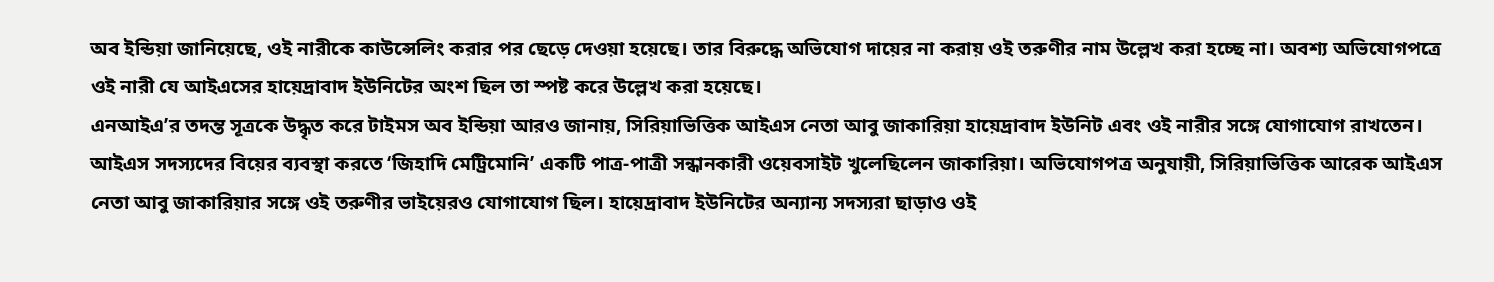অব ইন্ডিয়া জানিয়েছে, ওই নারীকে কাউন্সেলিং করার পর ছেড়ে দেওয়া হয়েছে। তার বিরুদ্ধে অভিযোগ দায়ের না করায় ওই তরুণীর নাম উল্লেখ করা হচ্ছে না। অবশ্য অভিযোগপত্রে ওই নারী যে আইএসের হায়েদ্রাবাদ ইউনিটের অংশ ছিল তা স্পষ্ট করে উল্লেখ করা হয়েছে।
এনআইএ’র তদন্ত সূত্রকে উদ্ধৃত করে টাইমস অব ইন্ডিয়া আরও জানায়, সিরিয়াভিত্তিক আইএস নেতা আবু জাকারিয়া হায়েদ্রাবাদ ইউনিট এবং ওই নারীর সঙ্গে যোগাযোগ রাখতেন। আইএস সদস্যদের বিয়ের ব্যবস্থা করতে ‘জিহাদি মেট্রিমোনি’ একটি পাত্র-পাত্রী সন্ধানকারী ওয়েবসাইট খুলেছিলেন জাকারিয়া। অভিযোগপত্র অনুযায়ী, সিরিয়াভিত্তিক আরেক আইএস নেতা আবু জাকারিয়ার সঙ্গে ওই তরুণীর ভাইয়েরও যোগাযোগ ছিল। হায়েদ্রাবাদ ইউনিটের অন্যান্য সদস্যরা ছাড়াও ওই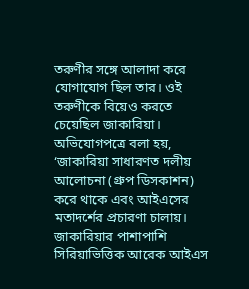তরুণীর সঙ্গে আলাদা করে যোগাযোগ ছিল তার। ওই তরুণীকে বিয়েও করতে চেয়েছিল জাকারিয়া। অভিযোগপত্রে বলা হয়, ‘জাকারিয়া সাধারণত দলীয় আলোচনা (গ্রুপ ডিসকাশন) করে থাকে এবং আইএসের মতাদর্শের প্রচারণা চালায়। জাকারিয়ার পাশাপাশি সিরিয়াভিত্তিক আরেক আইএস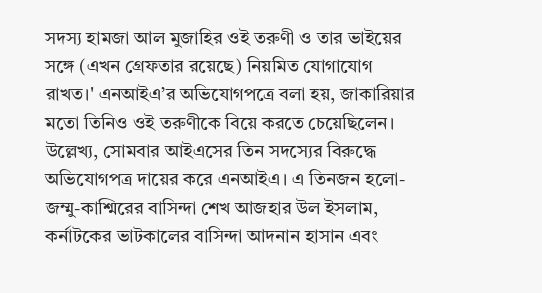সদস্য হামজা আল মুজাহির ওই তরুণী ও তার ভাইয়ের সঙ্গে (এখন গ্রেফতার রয়েছে) নিয়মিত যোগাযোগ রাখত।' এনআইএ’র অভিযোগপত্রে বলা হয়, জাকারিয়ার মতো তিনিও ওই তরুণীকে বিয়ে করতে চেয়েছিলেন।
উল্লেখ্য, সোমবার আইএসের তিন সদস্যের বিরুদ্ধে অভিযোগপত্র দায়ের করে এনআইএ। এ তিনজন হলো- জম্মু-কাশ্মিরের বাসিন্দা শেখ আজহার উল ইসলাম, কর্নাটকের ভাটকালের বাসিন্দা আদনান হাসান এবং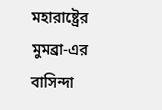মহারাষ্ট্রের মুমব্রা-এর বাসিন্দা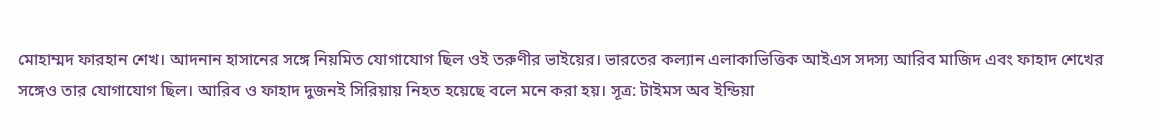মোহাম্মদ ফারহান শেখ। আদনান হাসানের সঙ্গে নিয়মিত যোগাযোগ ছিল ওই তরুণীর ভাইয়ের। ভারতের কল্যান এলাকাভিত্তিক আইএস সদস্য আরিব মাজিদ এবং ফাহাদ শেখের সঙ্গেও তার যোগাযোগ ছিল। আরিব ও ফাহাদ দুজনই সিরিয়ায় নিহত হয়েছে বলে মনে করা হয়। সূত্র: টাইমস অব ইন্ডিয়া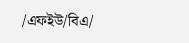/এফইউ/বিএ/